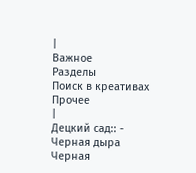|
Важное
Разделы
Поиск в креативах
Прочее
|
Децкий сад:: - Черная дыра
Черная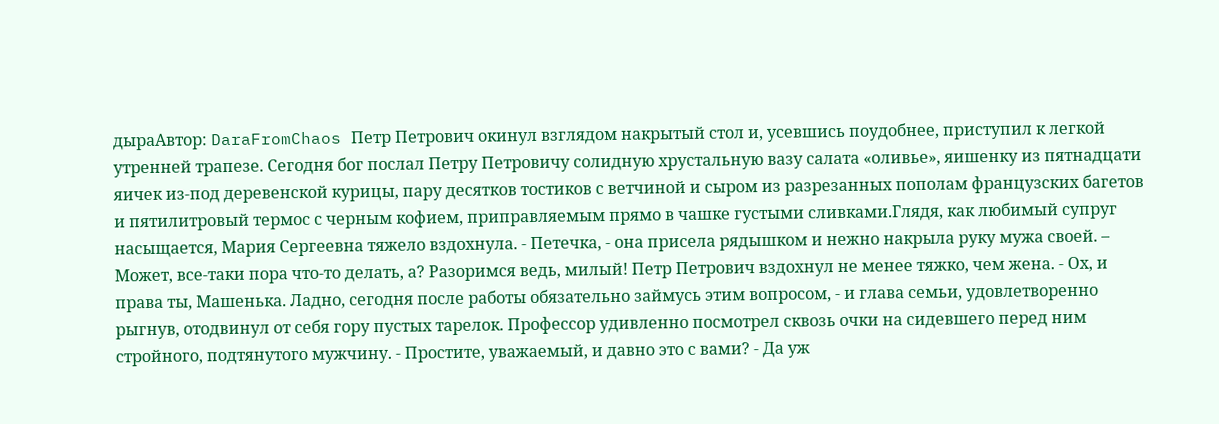дыраАвтор: DaraFromChaos Петр Петрович окинул взглядом накрытый стол и, усевшись поудобнее, приступил к легкой утренней трапезе. Сегодня бог послал Петру Петровичу солидную хрустальную вазу салата «оливье», яишенку из пятнадцати яичек из-под деревенской курицы, пару десятков тостиков с ветчиной и сыром из разрезанных пополам французских багетов и пятилитровый термос с черным кофием, приправляемым прямо в чашке густыми сливками.Глядя, как любимый супруг насыщается, Мария Сергеевна тяжело вздохнула. - Петечка, - она присела рядышком и нежно накрыла руку мужа своей. – Может, все-таки пора что-то делать, а? Разоримся ведь, милый! Петр Петрович вздохнул не менее тяжко, чем жена. - Ох, и права ты, Машенька. Ладно, сегодня после работы обязательно займусь этим вопросом, - и глава семьи, удовлетворенно рыгнув, отодвинул от себя гору пустых тарелок. Профессор удивленно посмотрел сквозь очки на сидевшего перед ним стройного, подтянутого мужчину. - Простите, уважаемый, и давно это с вами? - Да уж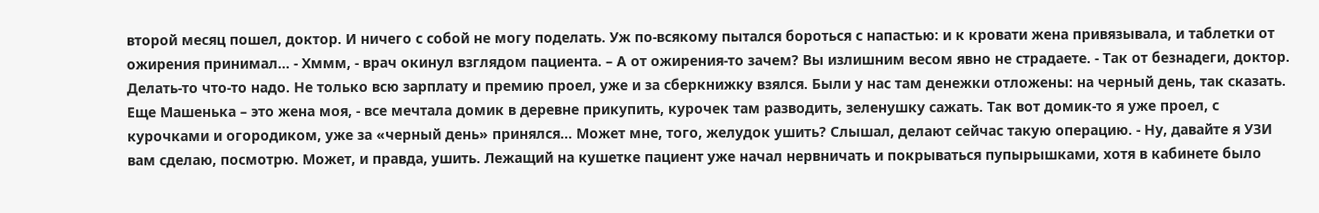второй месяц пошел, доктор. И ничего с собой не могу поделать. Уж по-всякому пытался бороться с напастью: и к кровати жена привязывала, и таблетки от ожирения принимал… - Хммм, - врач окинул взглядом пациента. – А от ожирения-то зачем? Вы излишним весом явно не страдаете. - Так от безнадеги, доктор. Делать-то что-то надо. Не только всю зарплату и премию проел, уже и за сберкнижку взялся. Были у нас там денежки отложены: на черный день, так сказать. Еще Машенька – это жена моя, - все мечтала домик в деревне прикупить, курочек там разводить, зеленушку сажать. Так вот домик-то я уже проел, с курочками и огородиком, уже за «черный день» принялся… Может мне, того, желудок ушить? Слышал, делают сейчас такую операцию. - Ну, давайте я УЗИ вам сделаю, посмотрю. Может, и правда, ушить. Лежащий на кушетке пациент уже начал нервничать и покрываться пупырышками, хотя в кабинете было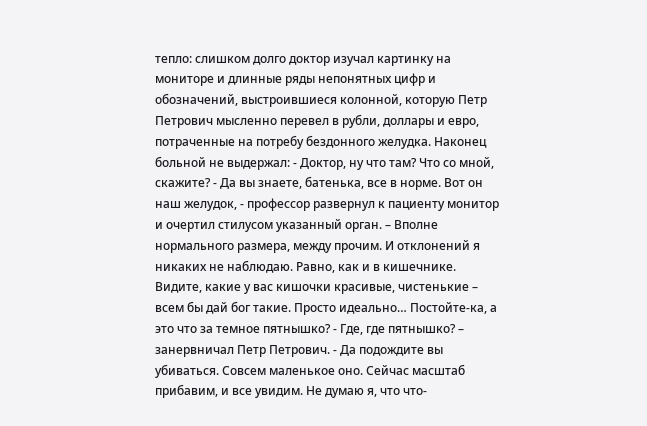тепло: слишком долго доктор изучал картинку на мониторе и длинные ряды непонятных цифр и обозначений, выстроившиеся колонной, которую Петр Петрович мысленно перевел в рубли, доллары и евро, потраченные на потребу бездонного желудка. Наконец больной не выдержал: - Доктор, ну что там? Что со мной, скажите? - Да вы знаете, батенька, все в норме. Вот он наш желудок, - профессор развернул к пациенту монитор и очертил стилусом указанный орган. – Вполне нормального размера, между прочим. И отклонений я никаких не наблюдаю. Равно, как и в кишечнике. Видите, какие у вас кишочки красивые, чистенькие – всем бы дай бог такие. Просто идеально… Постойте-ка, а это что за темное пятнышко? - Где, где пятнышко? – занервничал Петр Петрович. - Да подождите вы убиваться. Совсем маленькое оно. Сейчас масштаб прибавим, и все увидим. Не думаю я, что что-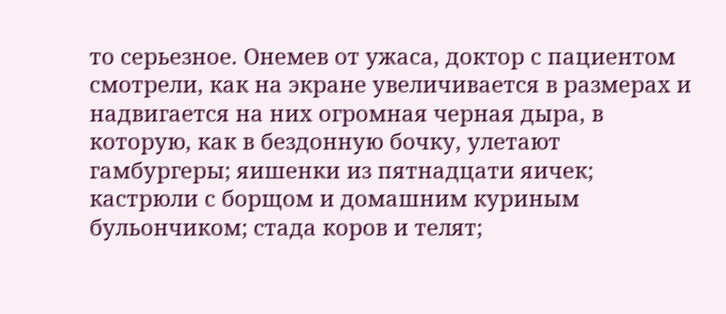то серьезное. Онемев от ужаса, доктор с пациентом смотрели, как на экране увеличивается в размерах и надвигается на них огромная черная дыра, в которую, как в бездонную бочку, улетают гамбургеры; яишенки из пятнадцати яичек; кастрюли с борщом и домашним куриным бульончиком; стада коров и телят;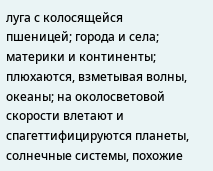луга с колосящейся пшеницей; города и села; материки и континенты; плюхаются, взметывая волны, океаны; на околосветовой скорости влетают и спагеттифицируются планеты, солнечные системы, похожие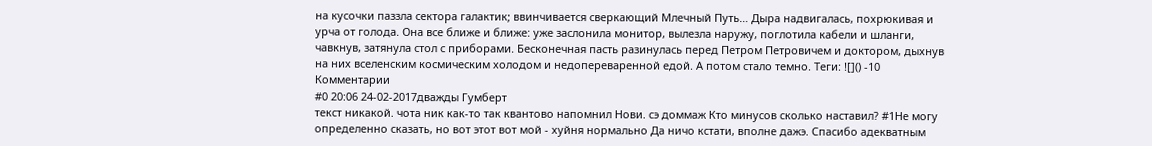на кусочки паззла сектора галактик; ввинчивается сверкающий Млечный Путь… Дыра надвигалась, похрюкивая и урча от голода. Она все ближе и ближе: уже заслонила монитор, вылезла наружу, поглотила кабели и шланги, чавкнув, затянула стол с приборами. Бесконечная пасть разинулась перед Петром Петровичем и доктором, дыхнув на них вселенским космическим холодом и недопереваренной едой. А потом стало темно. Теги: ![]() -10
Комментарии
#0 20:06 24-02-2017дважды Гумберт
текст никакой. чота ник как-то так квантово напомнил Нови. сэ доммаж Кто минусов сколько наставил? #1Не могу определенно сказать, но вот этот вот мой - хуйня нормально Да ничо кстати, вполне дажэ. Спасибо адекватным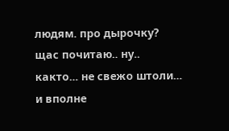людям. про дырочку? щас почитаю.. ну.. както... не свежо штоли... и вполне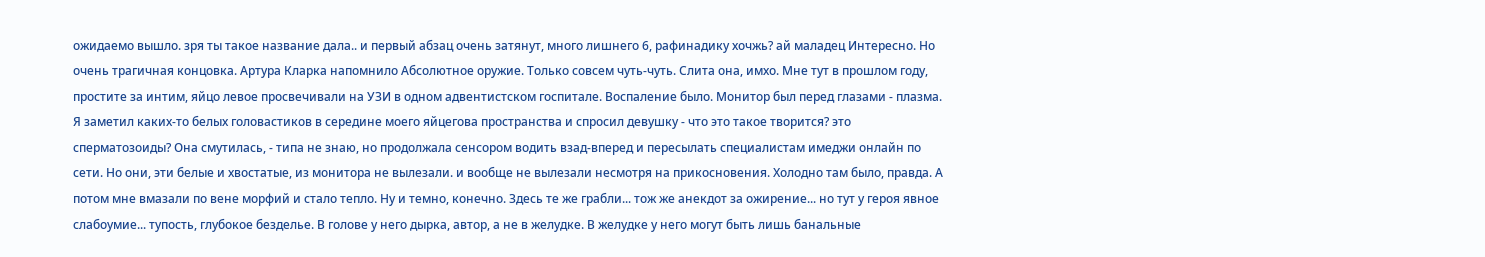ожидаемо вышло. зря ты такое название дала.. и первый абзац очень затянут, много лишнего 6, рафинадику хочжь? ай маладец Интересно. Но очень трагичная концовка. Артура Кларка напомнило Абсолютное оружие. Только совсем чуть-чуть. Слита она, имхо. Мне тут в прошлом году, простите за интим, яйцо левое просвечивали на УЗИ в одном адвентистском госпитале. Воспаление было. Монитор был перед глазами - плазма. Я заметил каких-то белых головастиков в середине моего яйцегова пространства и спросил девушку - что это такое творится? это сперматозоиды? Она смутилась, - типа не знаю, но продолжала сенсором водить взад-вперед и пересылать специалистам имеджи онлайн по сети. Но они, эти белые и хвостатые, из монитора не вылезали. и вообще не вылезали несмотря на прикосновения. Холодно там было, правда. А потом мне вмазали по вене морфий и стало тепло. Ну и темно, конечно. Здесь те же грабли... тож же анекдот за ожирение... но тут у героя явное слабоумие... тупость, глубокое безделье. В голове у него дырка, автор, а не в желудке. В желудке у него могут быть лишь банальные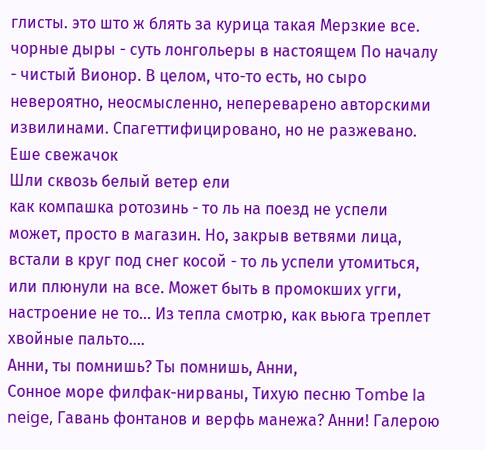глисты. это што ж блять за курица такая Мерзкие все. чорные дыры - суть лонгольеры в настоящем По началу - чистый Вионор. В целом, что-то есть, но сыро невероятно, неосмысленно, непереварено авторскими извилинами. Спагеттифицировано, но не разжевано. Еше свежачок
Шли сквозь белый ветер ели
как компашка ротозинь - то ль на поезд не успели может, просто в магазин. Но, закрыв ветвями лица, встали в круг под снег косой - то ль успели утомиться, или плюнули на все. Может быть в промокших угги, настроение не то… Из тепла смотрю, как вьюга треплет хвойные пальто....
Анни, ты помнишь? Ты помнишь, Анни,
Сонное море филфак-нирваны, Тихую песню Tombe la neige, Гавань фонтанов и верфь манежа? Анни! Галерою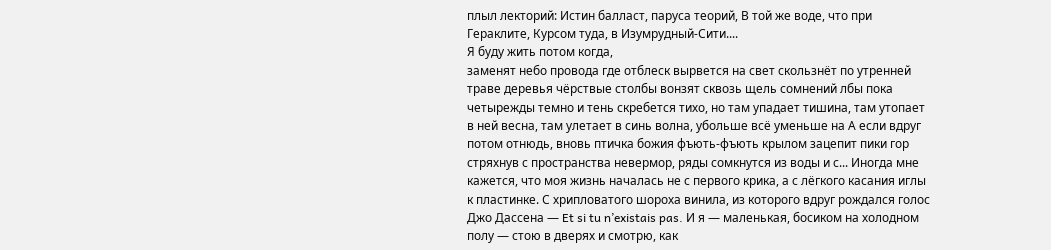плыл лекторий: Истин балласт, паруса теорий, В той же воде, что при Гераклите, Курсом туда, в Изумрудный-Сити....
Я буду жить потом когда,
заменят небо провода где отблеск вырвется на свет скользнёт по утренней траве деревья чёрствые столбы вонзят сквозь щель сомнений лбы пока четырежды темно и тень скребется тихо, но там упадает тишина, там утопает в ней весна, там улетает в синь волна, убольше всё уменьше на А если вдруг потом отнюдь, вновь птичка божия фъють-фъють крылом зацепит пики гор стряхнув с пространства невермор, ряды сомкнутся из воды и с... Иногда мне кажется, что моя жизнь началась не с первого крика, а с лёгкого касания иглы к пластинке. С хрипловатого шороха винила, из которого вдруг рождался голос Джо Дассена — Et si tu n’existais pas. И я — маленькая, босиком на холодном полу — стою в дверях и смотрю, как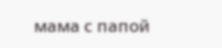мама с папой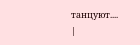танцуют....
|